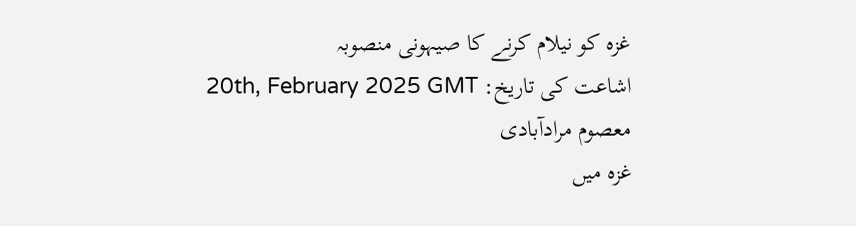غزہ کو نیلام کرنے کا صیہونی منصوبہ
اشاعت کی تاریخ: 20th, February 2025 GMT
معصوم مرادآبادی
غزہ میں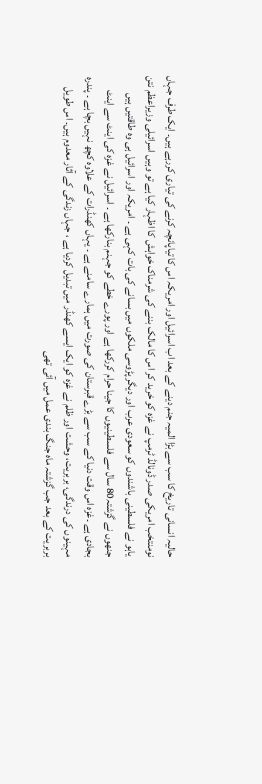حالیہ انسانی تاریخ کا سب سے بڑا المیہ جنم دینے کے بعد اب اسرائیل اور امریکہ اس کا تیاپانچہ کرنے کی تیاری کررہے ہیں۔ ایک طرف جہاں نومنتخب امریکی صدر ڈونالڈ ٹرمپ نے غزہ کو خرید کر اس کا مالک بننے کی شرمناک خواہش کا اظہار کیا ہے تو وہیں اسرائیلی وزیراعظم نتن یاہو نے فلسطینی باشندوں کو سعودی عرب اور دیگر پڑوسی ملکوں میں بسانے کی بات کہی ہے ۔ امریکہ اور اسرائیل ہی وہ طاقتیں ہیں جنھوں نے گزشتہ80 سال سے فلسطینیوں کا جینا حرام کررکھا ہے اور پورے خطے کو جہنم بنارکھا ہے ۔ اسرائیل نے غزہ کی اینٹ سے اینٹ بجادی ہے ۔غزہ اس وقت دنیا کے سب سے بڑے قبرستان کی صورت میں ہمارے سامنے ہے ۔ یہاں کھنڈرات کے علاوہ کچھ نہیں بچا ہے ۔ پندرہ مہینوں کی درندگی، بربریت، وحشت اور ظلم نے غزہ کو ایک ایسے کھنڈر میں تبدیل کردیا ہے ، جہاں زندگی کے آثار معدوم ہیں۔ اس طویل بربریت کے بعد جب گزشتہ ماہ جنگ بندی عمل میں آئی تھی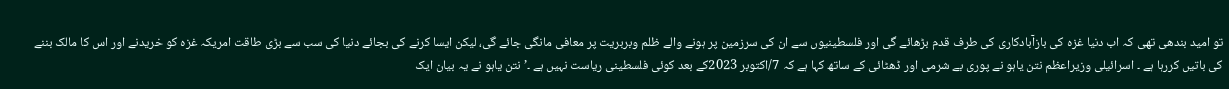تو امید بندھی تھی کہ اب دنیا غزہ کی بازآبادکاری کی طرف قدم بڑھائے گی اور فلسطینیوں سے ان کی سرزمین پر ہونے والے ظلم وبربریت پر معافی مانگی جائے گی، لیکن ایسا کرنے کی بجائے دنیا کی سب سے بڑی طاقت امریکہ غزہ کو خریدنے اور اس کا مالک بننے کی باتیں کررہا ہے ۔ اسرائیلی وزیراعظم نتن یاہو نے پوری بے شرمی اور ڈھٹائی کے ساتھ کہا ہے کہ 7/اکتوبر 2023کے بعد کوئی فلسطینی ریاست نہیں ہے ۔’ نتن یاہو نے یہ بیان ایک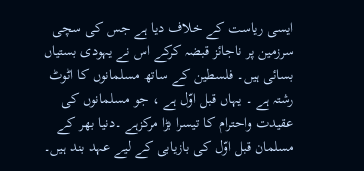ایسی ریاست کے خلاف دیا ہے جس کی سچی سرزمین پر ناجائز قبضہ کرکے اس نے یہودی بستیاں بسائی ہیں۔ فلسطین کے ساتھ مسلمانوں کا اٹوٹ رشتہ ہے ۔ یہاں قبل اوّل ہے ، جو مسلمانوں کی عقیدت واحترام کا تیسرا بڑا مرکزہے ۔دنیا بھر کے مسلمان قبل اوّل کی بازیابی کے لیے عہد بند ہیں۔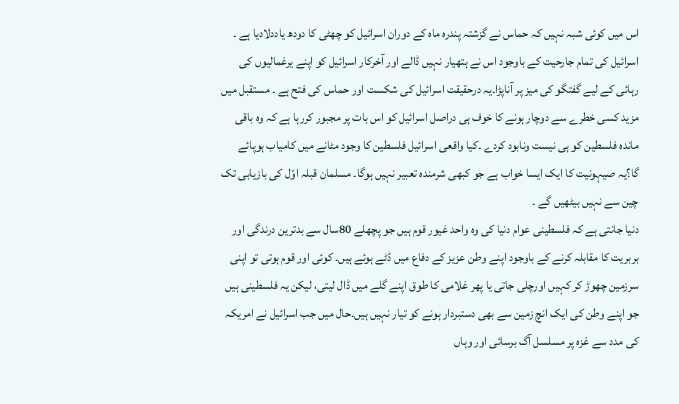اس میں کوئی شبہ نہیں کہ حماس نے گزشتہ پندرہ ماہ کے دوران اسرائیل کو چھٹی کا دودھ یاددلادیا ہے ۔ اسرائیل کی تمام جارحیت کے باوجود اس نے ہتھیار نہیں ڈالے اور آخرکار اسرائیل کو اپنے یرغمالیوں کی رہائی کے لیے گفتگو کی میز پر آناپڑا۔یہ درحقیقت اسرائیل کی شکست اور حماس کی فتح ہے ۔ مستقبل میں مزید کسی خطرے سے دوچار ہونے کا خوف ہی دراصل اسرائیل کو اس بات پر مجبور کررہا ہے کہ وہ باقی ماندہ فلسطین کو ہی نیست ونابود کردے ۔کیا واقعی اسرائیل فلسطین کا وجود مٹانے میں کامیاب ہوپائے گا؟یہ صیہونیت کا ایک ایسا خواب ہے جو کبھی شرمندہ تعبیر نہیں ہوگا۔ مسلمان قبلہ اوّل کی بازیابی تک چین سے نہیں بیٹھیں گے ۔
دنیا جانتی ہے کہ فلسطینی عوام دنیا کی وہ واحد غیور قوم ہیں جو پچھلے 80سال سے بدترین درندگی اور بربریت کا مقابلہ کرنے کے باوجود اپنے وطن عزیز کے دفاع میں ڈٹے ہوئے ہیں۔ کوئی اور قوم ہوتی تو اپنی سرزمین چھوڑ کر کہیں اورچلی جاتی یا پھر غلامی کا طوق اپنے گلے میں ڈال لیتی، لیکن یہ فلسطینی ہیں جو اپنے وطن کی ایک انچ زمین سے بھی دستبردار ہونے کو تیار نہیں ہیں۔حال میں جب اسرائیل نے امریکہ کی مدد سے غزہ پر مسلسل آگ برسائی اور وہاں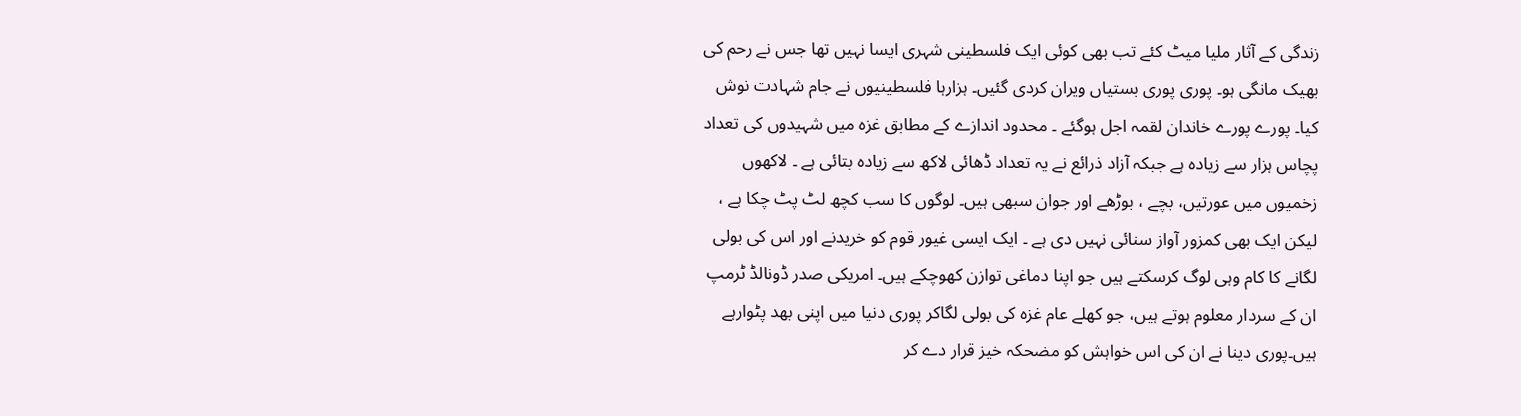زندگی کے آثار ملیا میٹ کئے تب بھی کوئی ایک فلسطینی شہری ایسا نہیں تھا جس نے رحم کی بھیک مانگی ہو۔ پوری پوری بستیاں ویران کردی گئیں۔ ہزارہا فلسطینیوں نے جام شہادت نوش کیا۔ پورے پورے خاندان لقمہ اجل ہوگئے ۔ محدود اندازے کے مطابق غزہ میں شہیدوں کی تعداد پچاس ہزار سے زیادہ ہے جبکہ آزاد ذرائع نے یہ تعداد ڈھائی لاکھ سے زیادہ بتائی ہے ۔ لاکھوں زخمیوں میں عورتیں، بچے ، بوڑھے اور جوان سبھی ہیں۔ لوگوں کا سب کچھ لٹ پٹ چکا ہے ، لیکن ایک بھی کمزور آواز سنائی نہیں دی ہے ۔ ایک ایسی غیور قوم کو خریدنے اور اس کی بولی لگانے کا کام وہی لوگ کرسکتے ہیں جو اپنا دماغی توازن کھوچکے ہیں۔ امریکی صدر ڈونالڈ ٹرمپ ان کے سردار معلوم ہوتے ہیں، جو کھلے عام غزہ کی بولی لگاکر پوری دنیا میں اپنی بھد پٹوارہے ہیں۔پوری دینا نے ان کی اس خواہش کو مضحکہ خیز قرار دے کر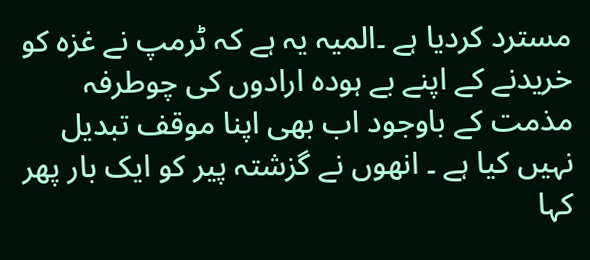مسترد کردیا ہے ۔المیہ یہ ہے کہ ٹرمپ نے غزہ کو خریدنے کے اپنے بے ہودہ ارادوں کی چوطرفہ مذمت کے باوجود اب بھی اپنا موقف تبدیل نہیں کیا ہے ۔ انھوں نے گزشتہ پیر کو ایک بار پھر کہا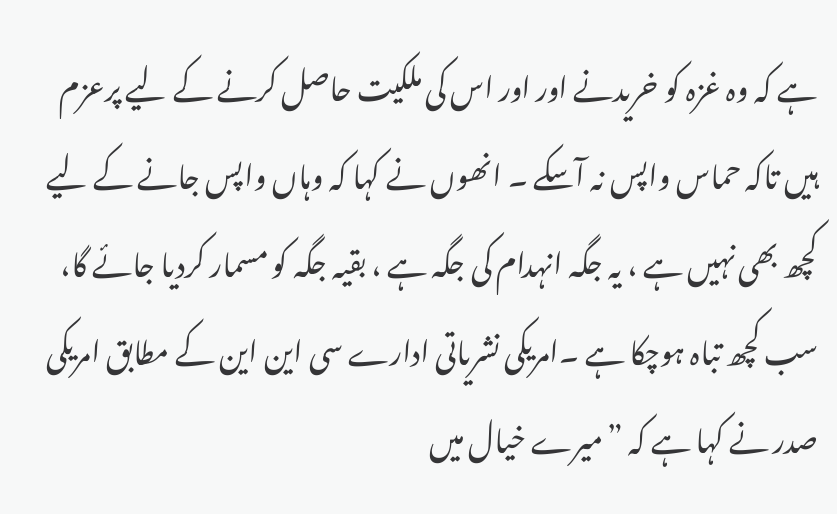ہے کہ وہ غزہ کو خریدنے اور اور اس کی ملکیت حاصل کرنے کے لیے پرعزم ہیں تاکہ حماس واپس نہ آسکے ۔ انھوں نے کہا کہ وہاں واپس جانے کے لیے کچھ بھی نہیں ہے ، یہ جگہ انہدام کی جگہ ہے ، بقیہ جگہ کو مسمار کردیا جائے گا، سب کچھ تباہ ہوچکا ہے ۔امریکی نشریاتی ادارے سی این این کے مطابق امریکی صدر نے کہا ہے کہ ”میرے خیال میں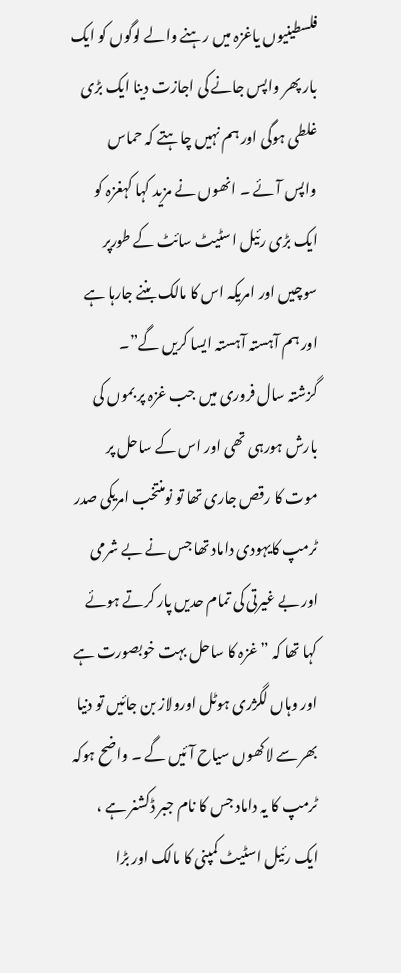فلسطینیوں یاغزہ میں رہنے والے لوگوں کو ایک بار پھر واپس جانے کی اجازت دینا ایک بڑی غلطی ہوگی اور ہم نہیں چاہتے کہ حماس واپس آئے ۔ انھوں نے مزید کہا کہغزہ کو ایک بڑی رئیل اسٹیٹ سائٹ کے طورپر سوچیں اور امریکہ اس کا مالک بننے جارہا ہے اور ہم آہستہ آہستہ ایسا کریں گے”۔
گزشتہ سال فروری میں جب غزہ پر بموں کی بارش ہورہی تھی اور اس کے ساحل پر موت کا رقص جاری تھا تو نومنتخب امریکی صدر ٹرمپ کایہودی داماد تھا جس نے بے شرمی اور بے غیرتی کی تمام حدیں پار کرتے ہوئے کہا تھا کہ ”غزہ کا ساحل بہت خوبصورت ہے اور وہاں لگژری ہوٹل اورولاز بن جائیں تو دنیا بھر سے لاکھوں سیاح آئیں گے ۔ واضح ہوکہ ٹرمپ کا یہ داماد جس کا نام جبر ڈکشنر ہے ، ایک رئیل اسٹیٹ کمپنی کا مالک اور بڑا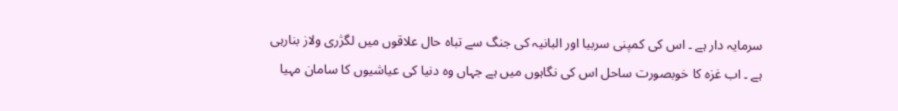سرمایہ دار ہے ۔ اس کی کمپنی سربیا اور البانیہ کی جنگ سے تباہ حال علاقوں میں لگژری ولاز بنارہی ہے ۔ اب غزہ کا خوبصورت ساحل اس کی نگاہوں میں ہے جہاں وہ دنیا کی عیاشیوں کا سامان مہیا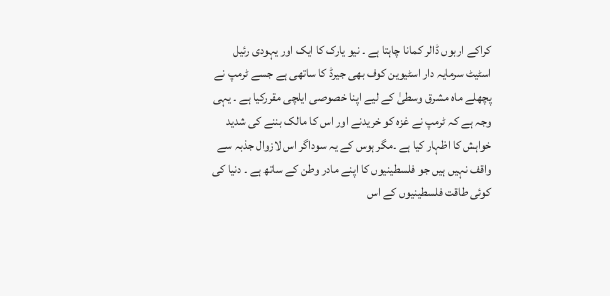کراکے اربوں ڈالر کمانا چاہتا ہے ۔ نیو یارک کا ایک اور یہودی رئیل اسٹیٹ سرمایہ دار اسٹیوین کوف بھی جیرڈ کا ساتھی ہے جسے ٹرمپ نے پچھلے ماہ مشرق وسطیٰ کے لیے اپنا خصوصی ایلچی مقررکیا ہے ۔ یہی وجہ ہے کہ ٹرمپ نے غزہ کو خریدنے اور اس کا مالک بننے کی شدید خواہش کا اظہار کیا ہے ۔مگر ہوس کے یہ سوداگر اس لازوال جذبہ سے واقف نہیں ہیں جو فلسطینیوں کا اپنے مادر وطن کے ساتھ ہے ۔ دنیا کی کوئی طاقت فلسطینیوں کے اس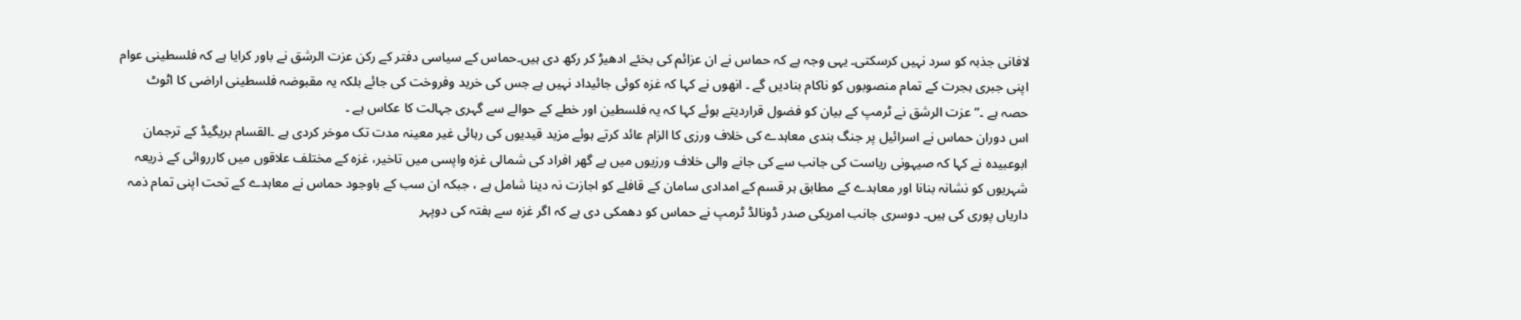لافانی جذبہ کو سرد نہیں کرسکتی۔ یہی وجہ ہے کہ حماس نے ان عزائم کی بخئے ادھیڑ کر رکھ دی ہیں۔حماس کے سیاسی دفتر کے رکن عزت الرشق نے باور کرایا ہے کہ فلسطینی عوام اپنی جبری ہجرت کے تمام منصوبوں کو ناکام بنادیں گے ۔ انھوں نے کہا کہ غزہ کوئی جائیداد نہیں ہے جس کی خرید وفروخت کی جائے بلکہ یہ مقبوضہ فلسطینی اراضی کا اٹوٹ حصہ ہے ۔”عزت الرشق نے ٹرمپ کے بیان کو فضول قراردیتے ہوئے کہا کہ یہ فلسطین اور خطے کے حوالے سے گہری جہالت کا عکاس ہے ۔
اس دوران حماس نے اسرائیل پر جنگ بندی معاہدے کی خلاف ورزی کا الزام عائد کرتے ہوئے مزید قیدیوں کی رہائی غیر معینہ مدت تک موخر کردی ہے ۔القسام بریگیڈ کے ترجمان ابوعبیدہ نے کہا کہ صیہونی ریاست کی جانب سے کی جانے والی خلاف ورزیوں میں بے گھر افراد کی شمالی غزہ واپسی میں تاخیر، غزہ کے مختلف علاقوں میں کارروائی کے ذریعہ شہریوں کو نشانہ بنانا اور معاہدے کے مطابق ہر قسم کے امدادی سامان کے قافلے کو اجازت نہ دینا شامل ہے ، جبکہ ان سب کے باوجود حماس نے معاہدے کے تحت اپنی تمام ذمہ داریاں پوری کی ہیں۔ دوسری جانب امریکی صدر ڈونالڈ ٹرمپ نے حماس کو دھمکی دی ہے کہ اگر غزہ سے ہفتہ کی دوپہر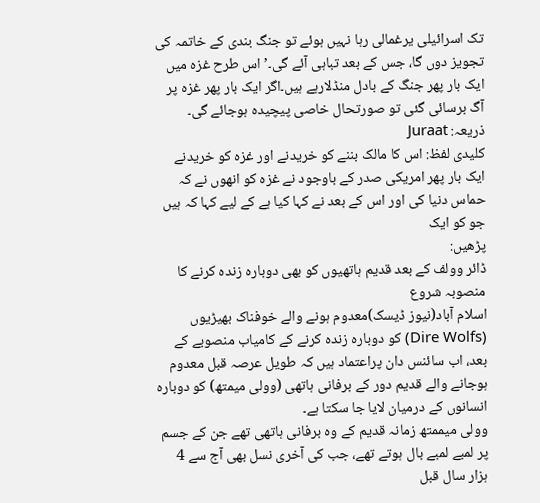تک اسرائیلی یرغمالی رہا نہیں ہوئے تو جنگ بندی کے خاتمہ کی تجویز دوں گا، جس کے بعد تباہی آئے گی۔’ اس طرح غزہ میں ایک بار پھر جنگ کے بادل منڈلارہے ہیں۔اگر ایک بار پھر غزہ پر آگ برسائی گئی تو صورتحال خاصی پیچیدہ ہوجائے گی۔
ذریعہ: Juraat
کلیدی لفظ: اس کا مالک بننے کو خریدنے اور غزہ کو خریدنے ایک بار پھر امریکی صدر کے باوجود نے غزہ کو انھوں نے کہ حماس دنیا کی اور اس کے بعد نے کہا کیا ہے کے لیے کہا کہ ہیں جو کو ایک
پڑھیں:
ڈائر وولف کے بعد قدیم ہاتھیوں کو بھی دوبارہ زندہ کرنے کا منصوبہ شروع
اسلام آباد(نیوز ڈیسک)معدوم ہونے والے خوفناک بھیڑیوں (Dire Wolfs) کو دوبارہ زندہ کرنے کے کامیاب منصوبے کے بعد، اب سائنس دان پراعتماد ہیں کہ طویل عرصہ قبل معدوم ہوجانے والے قدیم دور کے برفانی ہاتھی (وولی میمتھ) کو دوبارہ انسانوں کے درمیان لایا جا سکتا ہے۔
وولی میممتھ زمانہ قدیم کے وہ برفانی ہاتھی تھے جن کے جسم پر لمبے لمبے بال ہوتے تھے، جب کی آخری نسل بھی آج سے 4 ہزار سال قبل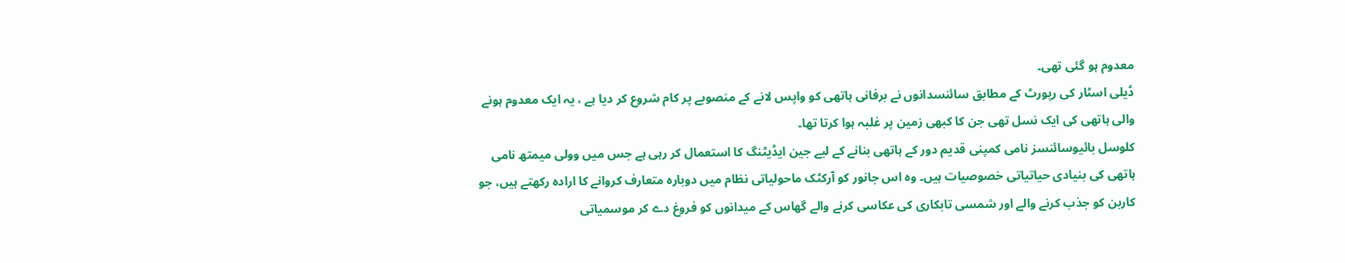معدوم ہو گئی تھی۔
ڈیلی اسٹار کی رپورٹ کے مطابق سائنسدانوں نے برفانی ہاتھی کو واپس لانے کے منصوبے پر کام شروع کر دیا ہے ، یہ ایک معدوم ہونے والی ہاتھی کی ایک نسل تھی جن کا کبھی زمین پر غلبہ ہوا کرتا تھا۔
کلوسل بائیوسائنسز نامی کمپنی قدیم دور کے ہاتھی بنانے کے لیے جین ایڈیٹنگ کا استعمال کر رہی ہے جس میں وولی میمتھ نامی ہاتھی کی بنیادی حیاتیاتی خصوصیات ہیں۔ وہ اس جانور کو آرکٹک ماحولیاتی نظام میں دوبارہ متعارف کروانے کا ارادہ رکھتے ہیں، جو کاربن کو جذب کرنے والے اور شمسی تابکاری کی عکاسی کرنے والے گھاس کے میدانوں کو فروغ دے کر موسمیاتی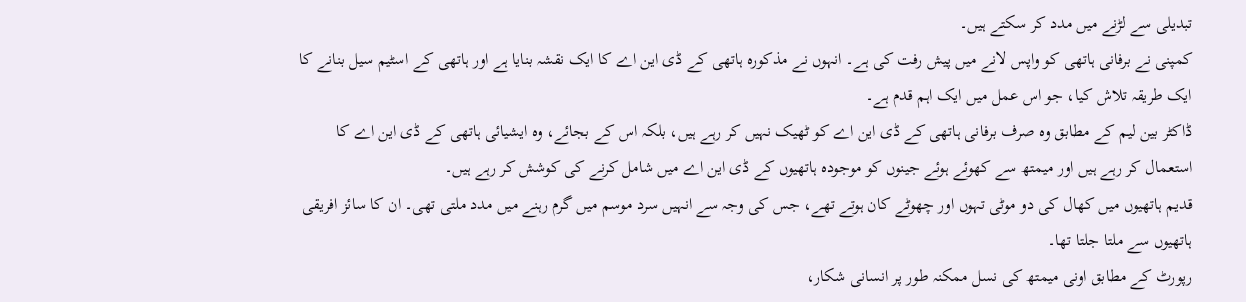تبدیلی سے لڑنے میں مدد کر سکتے ہیں۔
کمپنی نے برفانی ہاتھی کو واپس لانے میں پیش رفت کی ہے۔ انہوں نے مذکورہ ہاتھی کے ڈی این اے کا ایک نقشہ بنایا ہے اور ہاتھی کے اسٹیم سیل بنانے کا ایک طریقہ تلاش کیا، جو اس عمل میں ایک اہم قدم ہے۔
ڈاکٹر بین لیم کے مطابق وہ صرف برفانی ہاتھی کے ڈی این اے کو ٹھیک نہیں کر رہے ہیں، بلکہ اس کے بجائے، وہ ایشیائی ہاتھی کے ڈی این اے کا استعمال کر رہے ہیں اور میمتھ سے کھوئے ہوئے جینوں کو موجودہ ہاتھیوں کے ڈی این اے میں شامل کرنے کی کوشش کر رہے ہیں۔
قدیم ہاتھیوں میں کھال کی دو موٹی تہوں اور چھوٹے کان ہوتے تھے، جس کی وجہ سے انہیں سرد موسم میں گرم رہنے میں مدد ملتی تھی۔ ان کا سائز افریقی ہاتھیوں سے ملتا جلتا تھا۔
رپورٹ کے مطابق اونی میمتھ کی نسل ممکنہ طور پر انسانی شکار،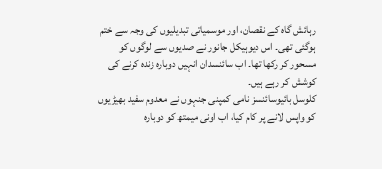رہائش گاہ کے نقصان، اور موسمیاتی تبدیلیوں کی وجہ سے ختم ہوگئی تھی۔ اس دیوہیکل جانور نے صدیوں سے لوگوں کو مسحور کر رکھا تھا۔ اب سائنسدان انہیں دوبارہ زندہ کرنے کی کوشش کر رہے ہیں۔
کلوسل بائیوسائنسز نامی کمپنی جنہوں نے معدوم سفید بھیڑیوں کو واپس لانے پر کام کیا، اب اونی میمتھ کو دوبارہ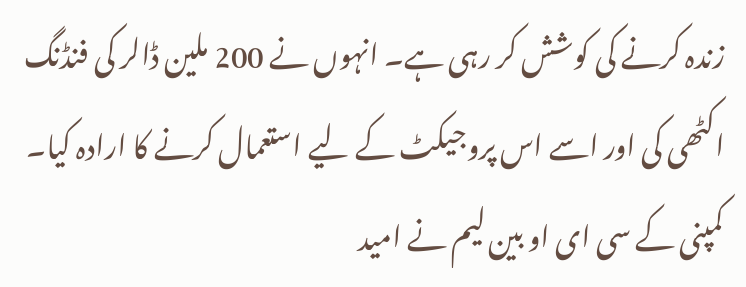زندہ کرنے کی کوشش کر رہی ہے۔ انہوں نے 200 ملین ڈالر کی فنڈنگ اکٹھی کی اور اسے اس پروجیکٹ کے لیے استعمال کرنے کا ارادہ کیا۔ کمپنی کے سی ای او بین لیم نے امید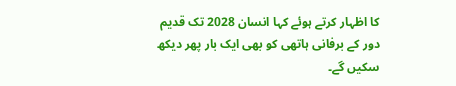کا اظہار کرتے ہوئے کہا انسان 2028 تک قدیم دور کے برفانی ہاتھی کو بھی ایک بار پھر دیکھ سکیں گے۔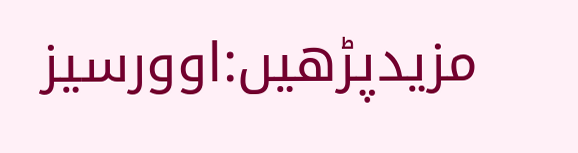مزیدپڑھیں:اوورسیز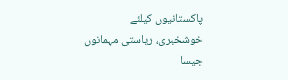پاکستانیوں کیلئے خوشخبری، ریاستی مہمانوں جیسا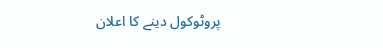پروٹوکول دینے کا اعلان